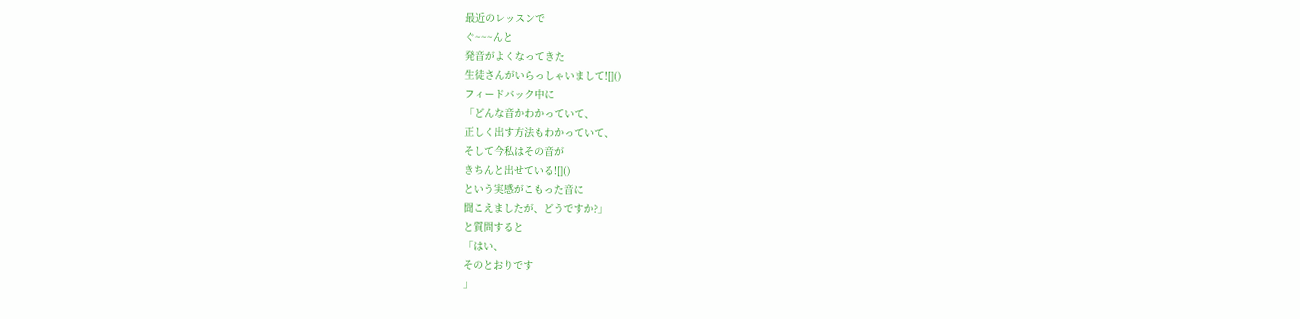最近のレッスンで
ぐ~~~んと
発音がよくなってきた
生徒さんがいらっしゃいまして![]()
フィードバック中に
「どんな音かわかっていて、
正しく出す方法もわかっていて、
そして今私はその音が
きちんと出せている![]()
という実感がこもった音に
聞こえましたが、どうですか?」
と質問すると
「はい、
そのとおりです
」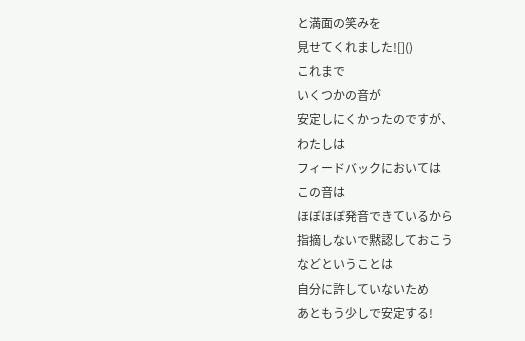と満面の笑みを
見せてくれました![]()
これまで
いくつかの音が
安定しにくかったのですが、
わたしは
フィードバックにおいては
この音は
ほぼほぼ発音できているから
指摘しないで黙認しておこう
などということは
自分に許していないため
あともう少しで安定する!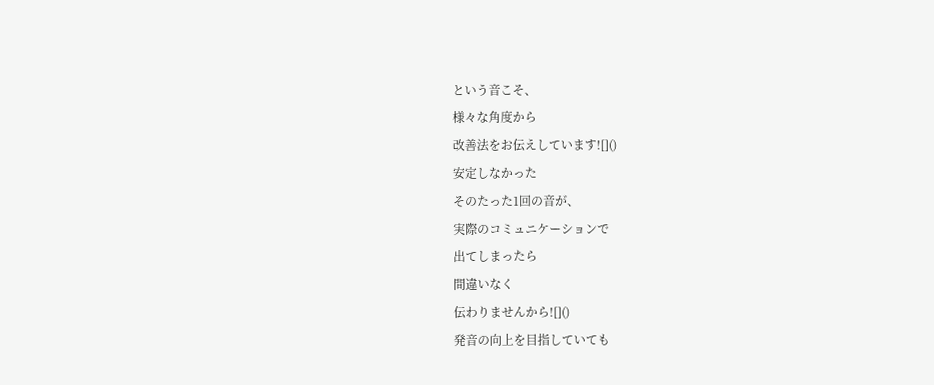という音こそ、
様々な角度から
改善法をお伝えしています![]()
安定しなかった
そのたった1回の音が、
実際のコミュニケーションで
出てしまったら
間違いなく
伝わりませんから![]()
発音の向上を目指していても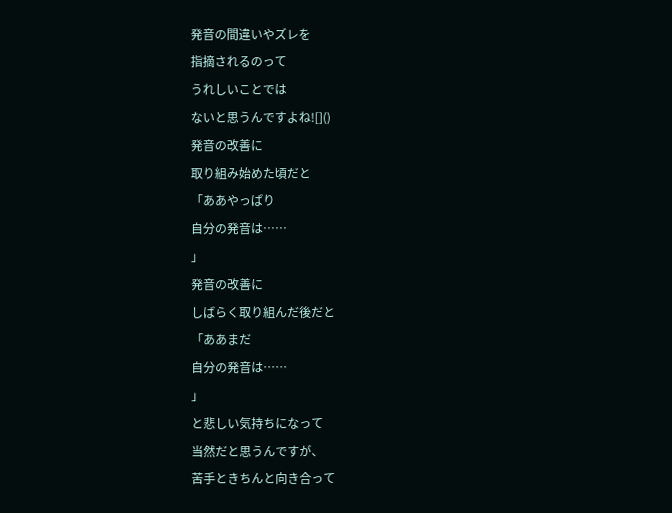発音の間違いやズレを
指摘されるのって
うれしいことでは
ないと思うんですよね![]()
発音の改善に
取り組み始めた頃だと
「ああやっぱり
自分の発音は……
」
発音の改善に
しばらく取り組んだ後だと
「ああまだ
自分の発音は……
」
と悲しい気持ちになって
当然だと思うんですが、
苦手ときちんと向き合って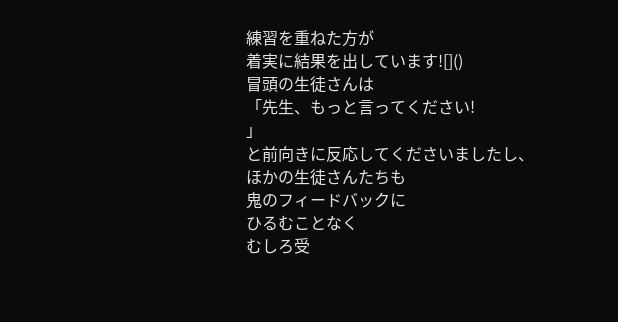練習を重ねた方が
着実に結果を出しています![]()
冒頭の生徒さんは
「先生、もっと言ってください!
」
と前向きに反応してくださいましたし、
ほかの生徒さんたちも
鬼のフィードバックに
ひるむことなく
むしろ受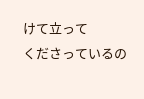けて立って
くださっているの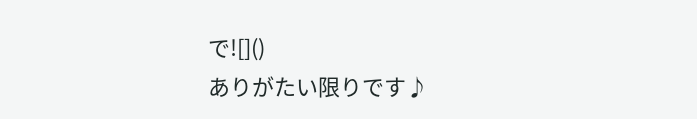で![]()
ありがたい限りです♪